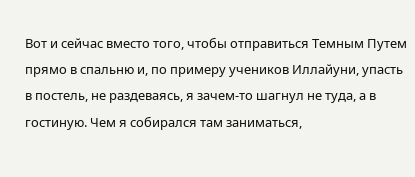Вот и сейчас вместо того, чтобы отправиться Темным Путем прямо в спальню и, по примеру учеников Иллайуни, упасть в постель, не раздеваясь, я зачем-то шагнул не туда, а в гостиную. Чем я собирался там заниматься,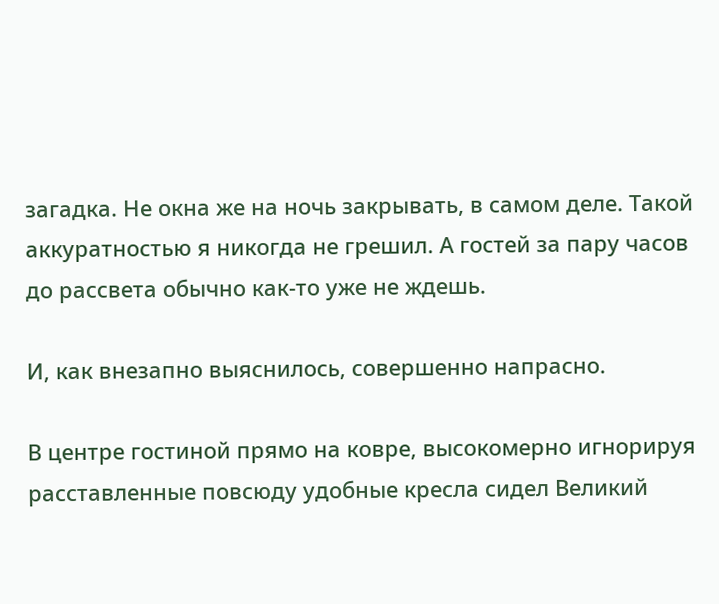загадка. Не окна же на ночь закрывать, в самом деле. Такой аккуратностью я никогда не грешил. А гостей за пару часов до рассвета обычно как-то уже не ждешь.

И, как внезапно выяснилось, совершенно напрасно.

В центре гостиной прямо на ковре, высокомерно игнорируя расставленные повсюду удобные кресла сидел Великий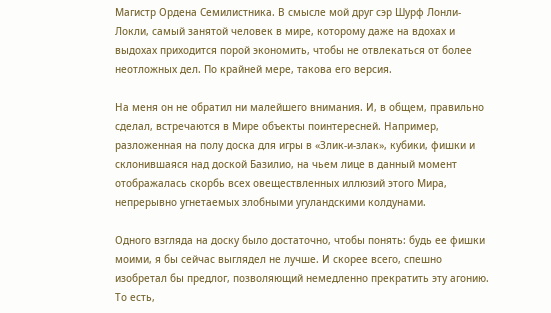Магистр Ордена Семилистника. В смысле мой друг сэр Шурф Лонли-Локли, самый занятой человек в мире, которому даже на вдохах и выдохах приходится порой экономить, чтобы не отвлекаться от более неотложных дел. По крайней мере, такова его версия.

На меня он не обратил ни малейшего внимания. И, в общем, правильно сделал, встречаются в Мире объекты поинтересней. Например, разложенная на полу доска для игры в «Злик-и-злак», кубики, фишки и склонившаяся над доской Базилио, на чьем лице в данный момент отображалась скорбь всех овеществленных иллюзий этого Мира, непрерывно угнетаемых злобными угуландскими колдунами.

Одного взгляда на доску было достаточно, чтобы понять: будь ее фишки моими, я бы сейчас выглядел не лучше. И скорее всего, спешно изобретал бы предлог, позволяющий немедленно прекратить эту агонию. То есть,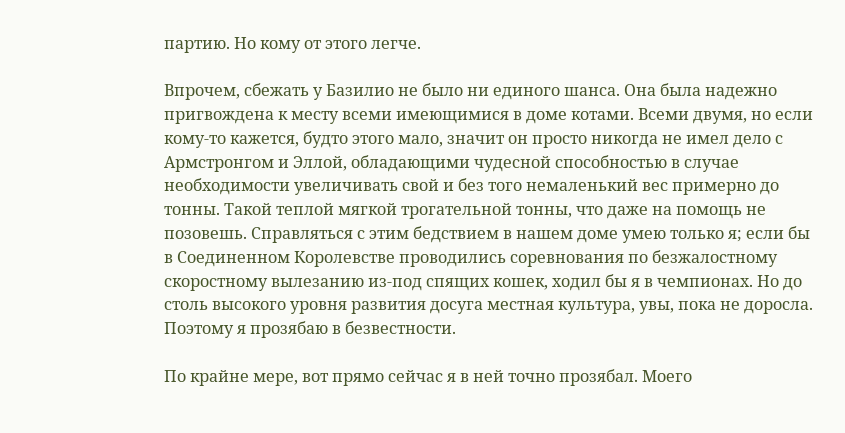партию. Но кому от этого легче.

Впрочем, сбежать у Базилио не было ни единого шанса. Она была надежно пригвождена к месту всеми имеющимися в доме котами. Всеми двумя, но если кому-то кажется, будто этого мало, значит он просто никогда не имел дело с Армстронгом и Эллой, обладающими чудесной способностью в случае необходимости увеличивать свой и без того немаленький вес примерно до тонны. Такой теплой мягкой трогательной тонны, что даже на помощь не позовешь. Справляться с этим бедствием в нашем доме умею только я; если бы в Соединенном Королевстве проводились соревнования по безжалостному скоростному вылезанию из-под спящих кошек, ходил бы я в чемпионах. Но до столь высокого уровня развития досуга местная культура, увы, пока не доросла. Поэтому я прозябаю в безвестности.

По крайне мере, вот прямо сейчас я в ней точно прозябал. Моего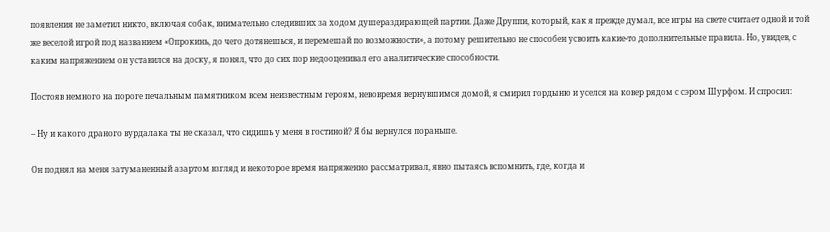появления не заметил никто, включая собак, внимательно следивших за ходом душераздирающей партии. Даже Друппи, который, как я прежде думал, все игры на свете считает одной и той же веселой игрой под названием «Опрокинь, до чего дотянешься, и перемешай по возможности», а потому решительно не способен усвоить какие-то дополнительные правила. Но, увидев, с каким напряжением он уставился на доску, я понял, что до сих пор недооценивал его аналитические способности.

Постояв немного на пороге печальным памятником всем неизвестным героям, невовремя вернувшимся домой, я смирил гордыню и уселся на ковер рядом с сэром Шурфом. И спросил:

– Ну и какого драного вурдалака ты не сказал, что сидишь у меня в гостиной? Я бы вернулся пораньше.

Он поднял на меня затуманенный азартом взгляд и некоторое время напряженно рассматривал, явно пытаясь вспомнить, где, когда и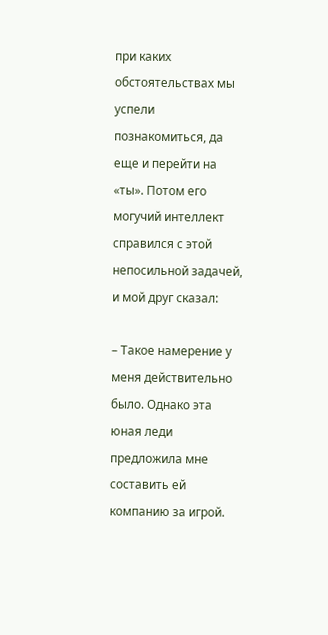при каких обстоятельствах мы успели познакомиться, да еще и перейти на «ты». Потом его могучий интеллект справился с этой непосильной задачей, и мой друг сказал:

– Такое намерение у меня действительно было. Однако эта юная леди предложила мне составить ей компанию за игрой.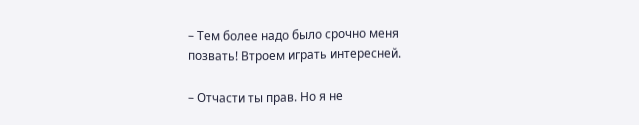– Тем более надо было срочно меня позвать! Втроем играть интересней.

– Отчасти ты прав. Но я не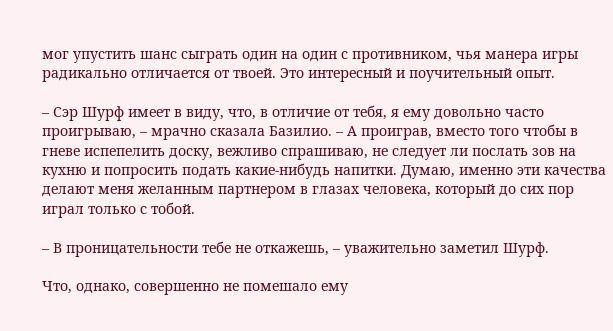мог упустить шанс сыграть один на один с противником, чья манера игры радикально отличается от твоей. Это интересный и поучительный опыт.

– Сэр Шурф имеет в виду, что, в отличие от тебя, я ему довольно часто проигрываю, – мрачно сказала Базилио. – А проиграв, вместо того чтобы в гневе испепелить доску, вежливо спрашиваю, не следует ли послать зов на кухню и попросить подать какие-нибудь напитки. Думаю, именно эти качества делают меня желанным партнером в глазах человека, который до сих пор играл только с тобой.

– В проницательности тебе не откажешь, – уважительно заметил Шурф.

Что, однако, совершенно не помешало ему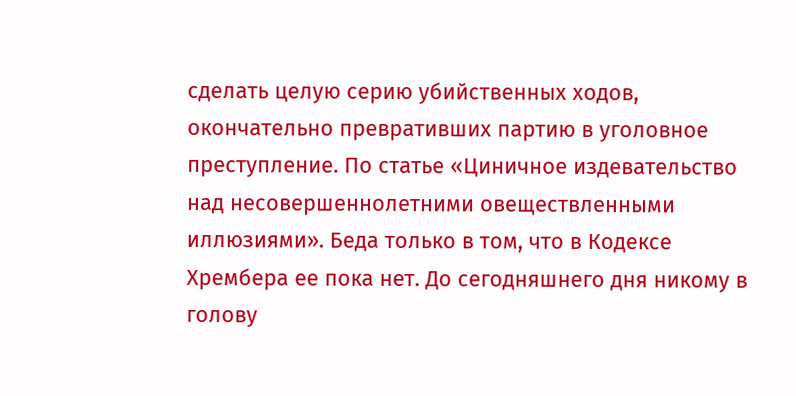сделать целую серию убийственных ходов, окончательно превративших партию в уголовное преступление. По статье «Циничное издевательство над несовершеннолетними овеществленными иллюзиями». Беда только в том, что в Кодексе Хрембера ее пока нет. До сегодняшнего дня никому в голову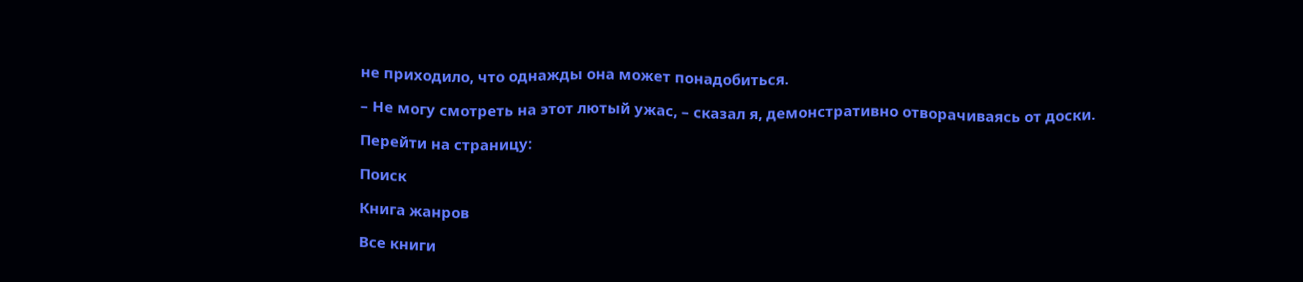не приходило, что однажды она может понадобиться.

– Не могу смотреть на этот лютый ужас, – сказал я, демонстративно отворачиваясь от доски.

Перейти на страницу:

Поиск

Книга жанров

Все книги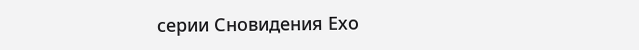серии Сновидения Ехо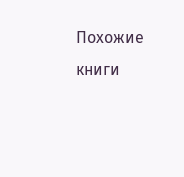Похожие книги